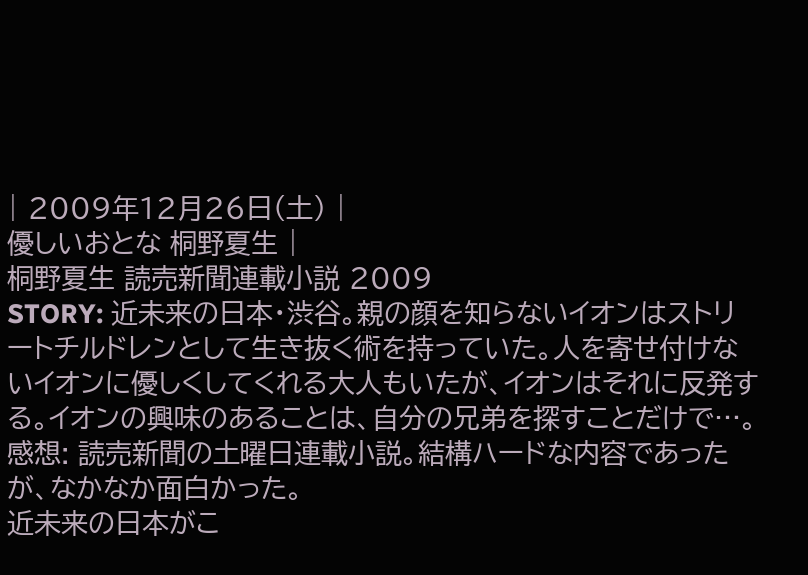| 2009年12月26日(土) |
優しいおとな 桐野夏生 |
桐野夏生 読売新聞連載小説 2009
STORY: 近未来の日本・渋谷。親の顔を知らないイオンはストリートチルドレンとして生き抜く術を持っていた。人を寄せ付けないイオンに優しくしてくれる大人もいたが、イオンはそれに反発する。イオンの興味のあることは、自分の兄弟を探すことだけで…。
感想: 読売新聞の土曜日連載小説。結構ハードな内容であったが、なかなか面白かった。
近未来の日本がこ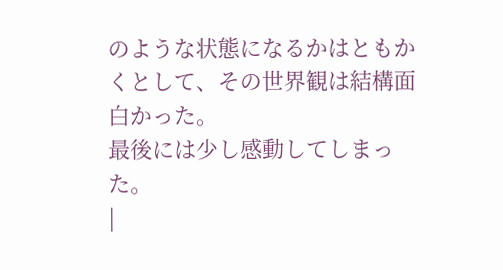のような状態になるかはともかくとして、その世界観は結構面白かった。
最後には少し感動してしまった。
|